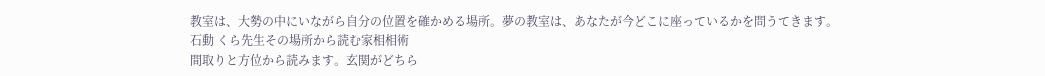教室は、大勢の中にいながら自分の位置を確かめる場所。夢の教室は、あなたが今どこに座っているかを問うてきます。
石動 くら先生その場所から読む家相相術
間取りと方位から読みます。玄関がどちら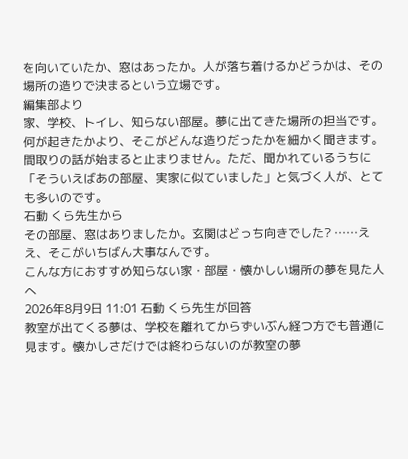を向いていたか、窓はあったか。人が落ち着けるかどうかは、その場所の造りで決まるという立場です。
編集部より
家、学校、トイレ、知らない部屋。夢に出てきた場所の担当です。何が起きたかより、そこがどんな造りだったかを細かく聞きます。間取りの話が始まると止まりません。ただ、聞かれているうちに「そういえばあの部屋、実家に似ていました」と気づく人が、とても多いのです。
石動 くら先生から
その部屋、窓はありましたか。玄関はどっち向きでした? ……ええ、そこがいちばん大事なんです。
こんな方におすすめ知らない家・部屋・懐かしい場所の夢を見た人へ
2026年8月9日 11:01 石動 くら先生が回答
教室が出てくる夢は、学校を離れてからずいぶん経つ方でも普通に見ます。懐かしさだけでは終わらないのが教室の夢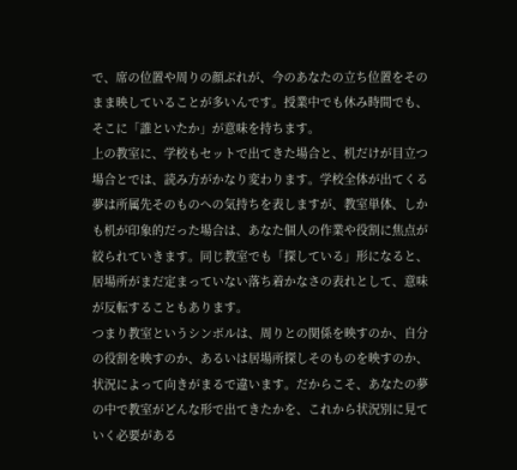で、席の位置や周りの顔ぶれが、今のあなたの立ち位置をそのまま映していることが多いんです。授業中でも休み時間でも、そこに「誰といたか」が意味を持ちます。
上の教室に、学校もセットで出てきた場合と、机だけが目立つ場合とでは、読み方がかなり変わります。学校全体が出てくる夢は所属先そのものへの気持ちを表しますが、教室単体、しかも机が印象的だった場合は、あなた個人の作業や役割に焦点が絞られていきます。同じ教室でも「探している」形になると、居場所がまだ定まっていない落ち着かなさの表れとして、意味が反転することもあります。
つまり教室というシンボルは、周りとの関係を映すのか、自分の役割を映すのか、あるいは居場所探しそのものを映すのか、状況によって向きがまるで違います。だからこそ、あなたの夢の中で教室がどんな形で出てきたかを、これから状況別に見ていく必要がある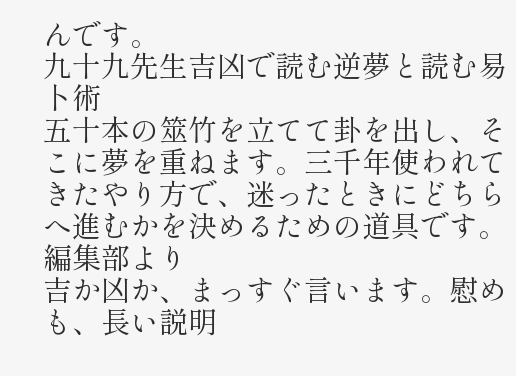んです。
九十九先生吉凶で読む逆夢と読む易卜術
五十本の筮竹を立てて卦を出し、そこに夢を重ねます。三千年使われてきたやり方で、迷ったときにどちらへ進むかを決めるための道具です。
編集部より
吉か凶か、まっすぐ言います。慰めも、長い説明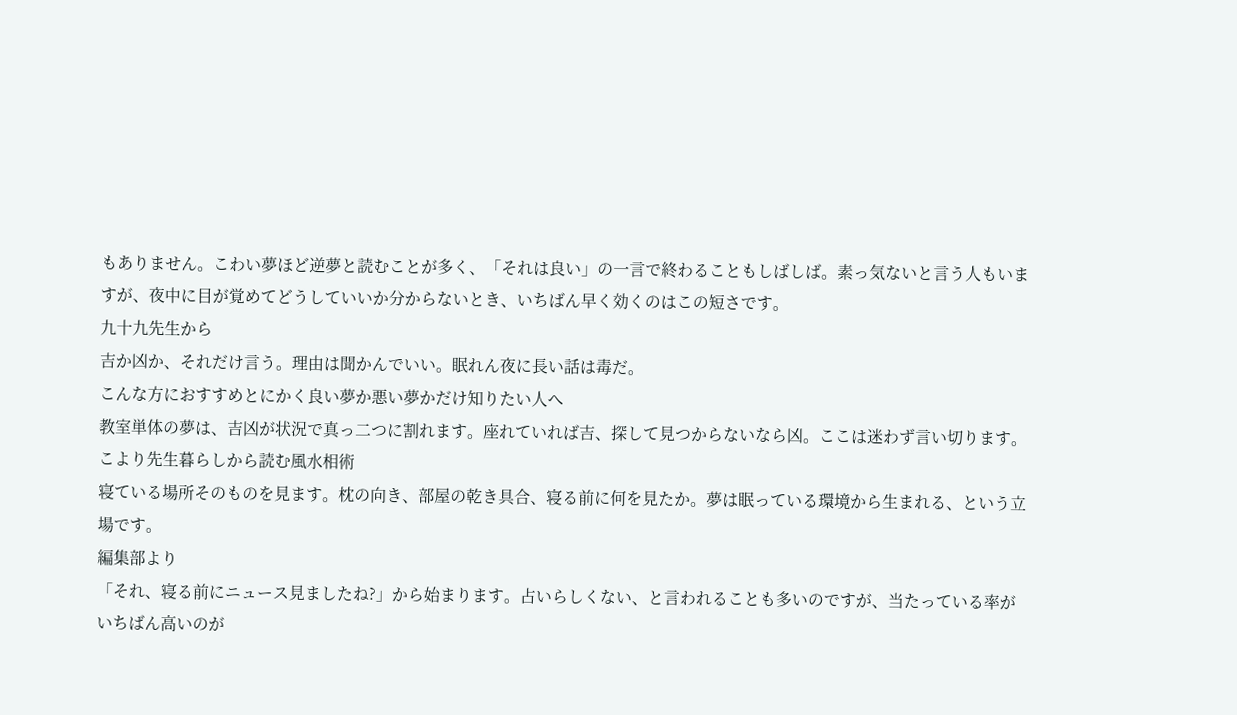もありません。こわい夢ほど逆夢と読むことが多く、「それは良い」の一言で終わることもしばしば。素っ気ないと言う人もいますが、夜中に目が覚めてどうしていいか分からないとき、いちばん早く効くのはこの短さです。
九十九先生から
吉か凶か、それだけ言う。理由は聞かんでいい。眠れん夜に長い話は毒だ。
こんな方におすすめとにかく良い夢か悪い夢かだけ知りたい人へ
教室単体の夢は、吉凶が状況で真っ二つに割れます。座れていれば吉、探して見つからないなら凶。ここは迷わず言い切ります。
こより先生暮らしから読む風水相術
寝ている場所そのものを見ます。枕の向き、部屋の乾き具合、寝る前に何を見たか。夢は眠っている環境から生まれる、という立場です。
編集部より
「それ、寝る前にニュース見ましたね?」から始まります。占いらしくない、と言われることも多いのですが、当たっている率がいちばん高いのが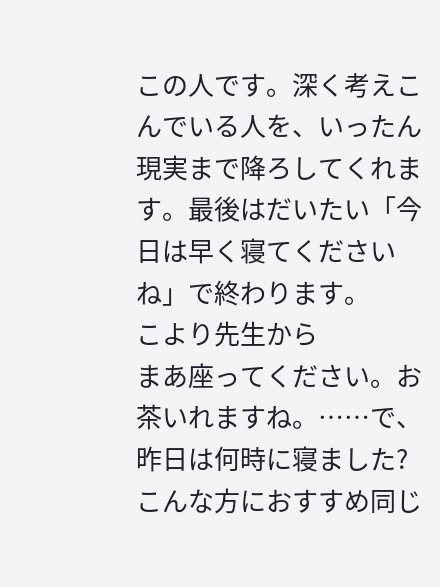この人です。深く考えこんでいる人を、いったん現実まで降ろしてくれます。最後はだいたい「今日は早く寝てくださいね」で終わります。
こより先生から
まあ座ってください。お茶いれますね。……で、昨日は何時に寝ました?
こんな方におすすめ同じ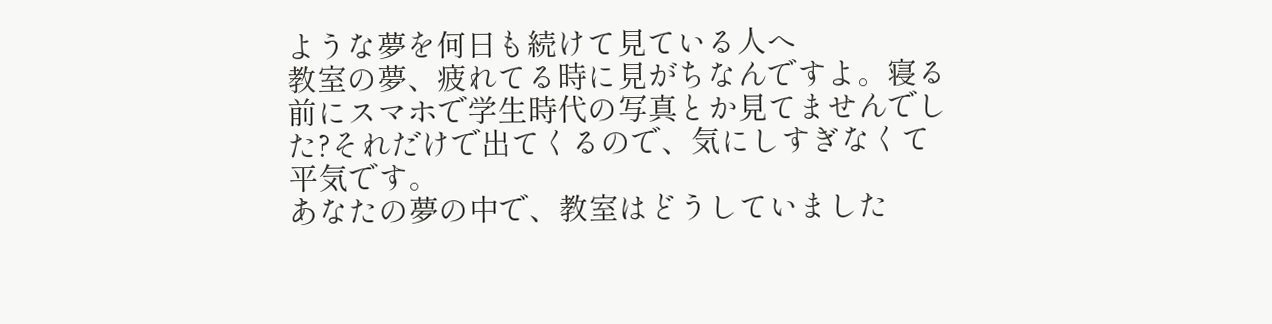ような夢を何日も続けて見ている人へ
教室の夢、疲れてる時に見がちなんですよ。寝る前にスマホで学生時代の写真とか見てませんでした?それだけで出てくるので、気にしすぎなくて平気です。
あなたの夢の中で、教室はどうしていました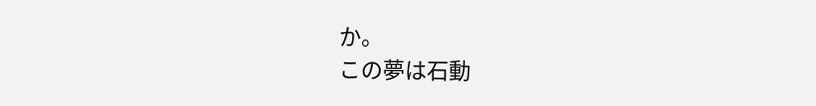か。
この夢は石動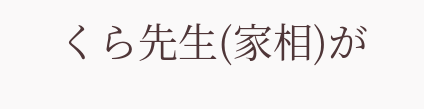くら先生(家相)が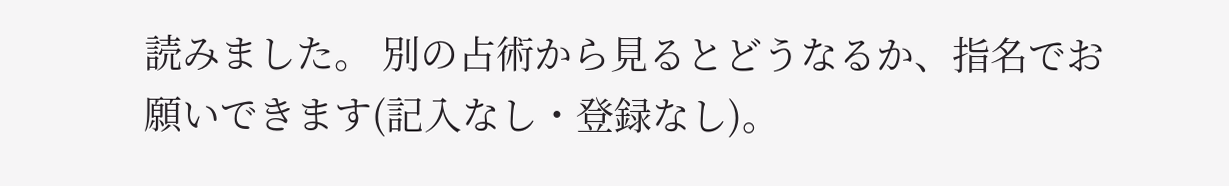読みました。 別の占術から見るとどうなるか、指名でお願いできます(記入なし・登録なし)。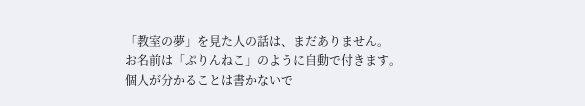「教室の夢」を見た人の話は、まだありません。
お名前は「ぷりんねこ」のように自動で付きます。
個人が分かることは書かないで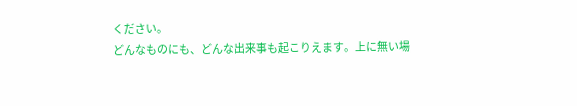ください。
どんなものにも、どんな出来事も起こりえます。上に無い場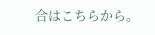合はこちらから。